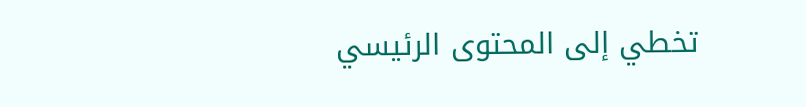تخطي إلى المحتوى الرئيسي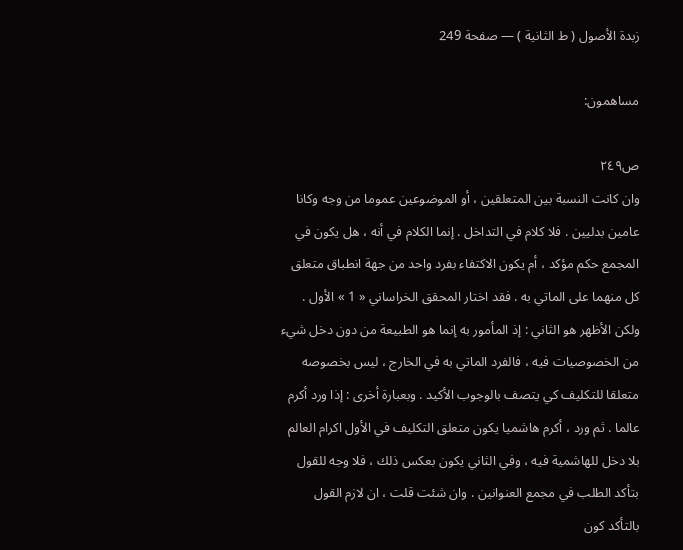زبدة الأصول ( ط الثانية ) — صفحة 249

مساهمون:

ص٢٤٩
وان كانت النسبة بين المتعلقين ، أو الموضوعين عموما من وجه وكانا عامين بدليين . فلا كلام في التداخل . إنما الكلام في أنه ، هل يكون في المجمع حكم مؤكد ، أم يكون الاكتفاء بفرد واحد من جهة انطباق متعلق كل منهما على الماتي به . فقد اختار المحقق الخراساني « 1 » الأول . ولكن الأظهر هو الثاني : إذ المأمور به إنما هو الطبيعة من دون دخل شيء من الخصوصيات فيه ، فالفرد الماتي به في الخارج ، ليس بخصوصه متعلقا للتكليف كي يتصف بالوجوب الأكيد . وبعبارة أخرى : إذا ورد أكرم عالما . ثم ورد ، أكرم هاشميا يكون متعلق التكليف في الأول اكرام العالم بلا دخل للهاشمية فيه ، وفي الثاني يكون بعكس ذلك ، فلا وجه للقول بتأكد الطلب في مجمع العنوانين . وان شئت قلت ، ان لازم القول بالتأكد كون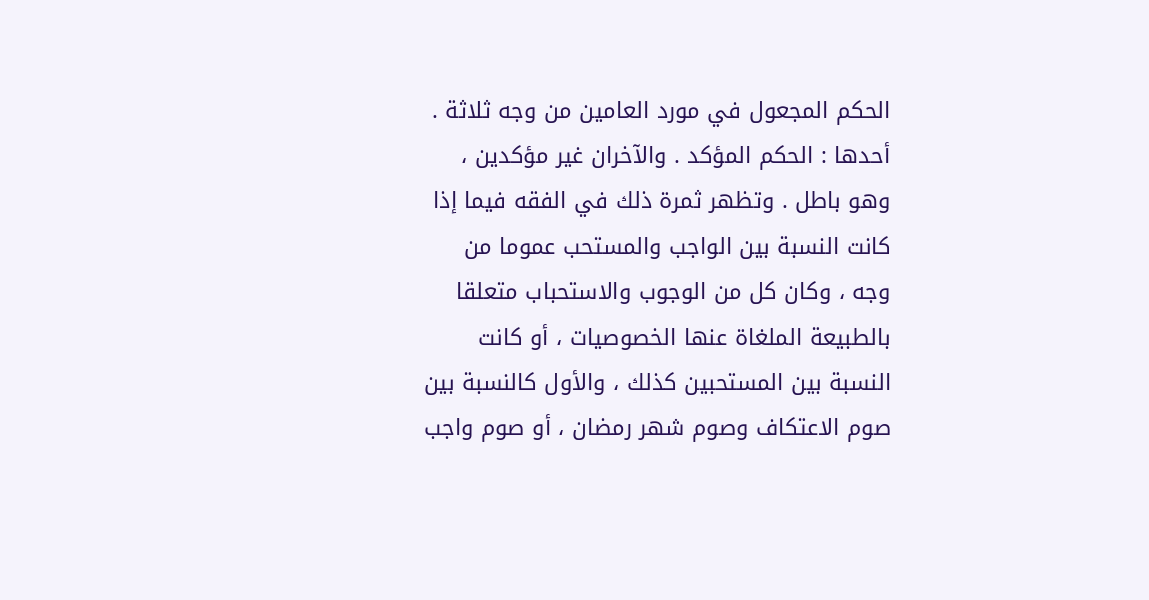الحكم المجعول في مورد العامين من وجه ثلاثة . أحدها : الحكم المؤكد . والآخران غير مؤكدين ، وهو باطل . وتظهر ثمرة ذلك في الفقه فيما إذا كانت النسبة بين الواجب والمستحب عموما من وجه ، وكان كل من الوجوب والاستحباب متعلقا بالطبيعة الملغاة عنها الخصوصيات ، أو كانت النسبة بين المستحبين كذلك ، والأول كالنسبة بين صوم الاعتكاف وصوم شهر رمضان ، أو صوم واجب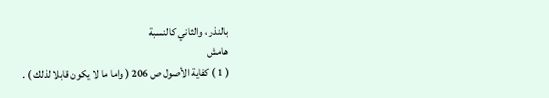بالنذر ، والثاني كالنسبة
هامش
( 1 ) كفاية الأصول ص 206 ( واما ما لا يكون قابلا لذلك ) .